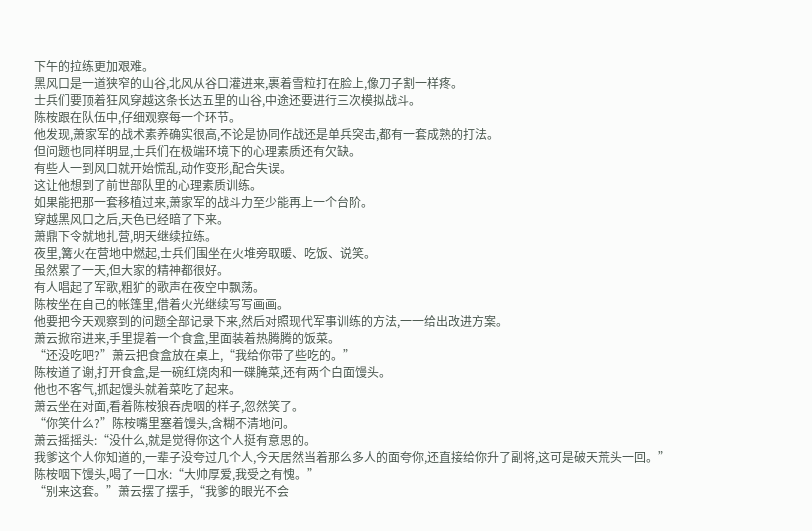下午的拉练更加艰难。
黑风口是一道狭窄的山谷,北风从谷口灌进来,裹着雪粒打在脸上,像刀子割一样疼。
士兵们要顶着狂风穿越这条长达五里的山谷,中途还要进行三次模拟战斗。
陈桉跟在队伍中,仔细观察每一个环节。
他发现,萧家军的战术素养确实很高,不论是协同作战还是单兵突击,都有一套成熟的打法。
但问题也同样明显,士兵们在极端环境下的心理素质还有欠缺。
有些人一到风口就开始慌乱,动作变形,配合失误。
这让他想到了前世部队里的心理素质训练。
如果能把那一套移植过来,萧家军的战斗力至少能再上一个台阶。
穿越黑风口之后,天色已经暗了下来。
萧鼎下令就地扎营,明天继续拉练。
夜里,篝火在营地中燃起,士兵们围坐在火堆旁取暖、吃饭、说笑。
虽然累了一天,但大家的精神都很好。
有人唱起了军歌,粗犷的歌声在夜空中飘荡。
陈桉坐在自己的帐篷里,借着火光继续写写画画。
他要把今天观察到的问题全部记录下来,然后对照现代军事训练的方法,一一给出改进方案。
萧云掀帘进来,手里提着一个食盒,里面装着热腾腾的饭菜。
“还没吃吧?”萧云把食盒放在桌上,“我给你带了些吃的。”
陈桉道了谢,打开食盒,是一碗红烧肉和一碟腌菜,还有两个白面馒头。
他也不客气,抓起馒头就着菜吃了起来。
萧云坐在对面,看着陈桉狼吞虎咽的样子,忽然笑了。
“你笑什么?”陈桉嘴里塞着馒头,含糊不清地问。
萧云摇摇头:“没什么,就是觉得你这个人挺有意思的。
我爹这个人你知道的,一辈子没夸过几个人,今天居然当着那么多人的面夸你,还直接给你升了副将,这可是破天荒头一回。”
陈桉咽下馒头,喝了一口水:“大帅厚爱,我受之有愧。”
“别来这套。”萧云摆了摆手,“我爹的眼光不会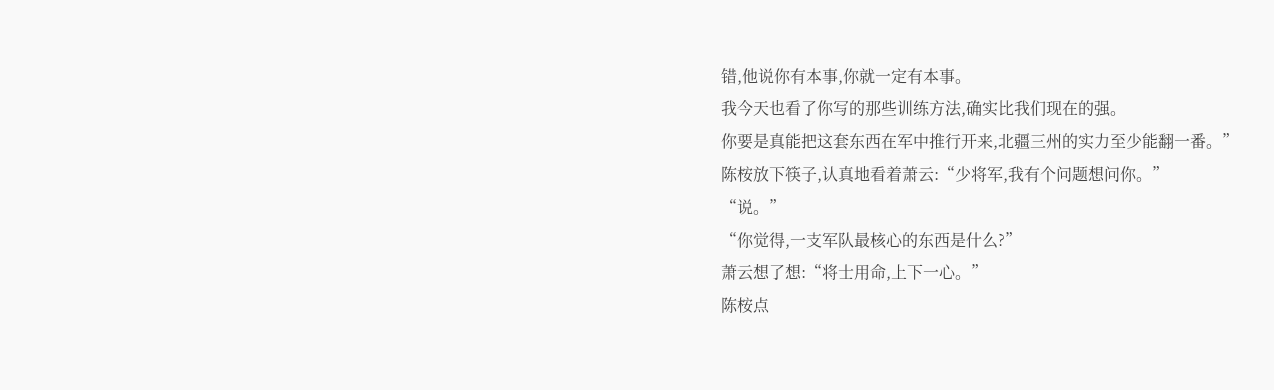错,他说你有本事,你就一定有本事。
我今天也看了你写的那些训练方法,确实比我们现在的强。
你要是真能把这套东西在军中推行开来,北疆三州的实力至少能翻一番。”
陈桉放下筷子,认真地看着萧云:“少将军,我有个问题想问你。”
“说。”
“你觉得,一支军队最核心的东西是什么?”
萧云想了想:“将士用命,上下一心。”
陈桉点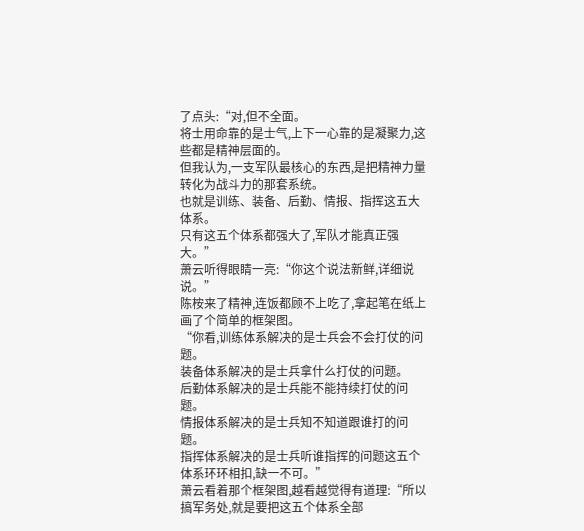了点头:“对,但不全面。
将士用命靠的是士气,上下一心靠的是凝聚力,这些都是精神层面的。
但我认为,一支军队最核心的东西,是把精神力量转化为战斗力的那套系统。
也就是训练、装备、后勤、情报、指挥这五大体系。
只有这五个体系都强大了,军队才能真正强大。”
萧云听得眼睛一亮:“你这个说法新鲜,详细说说。”
陈桉来了精神,连饭都顾不上吃了,拿起笔在纸上画了个简单的框架图。
“你看,训练体系解决的是士兵会不会打仗的问题。
装备体系解决的是士兵拿什么打仗的问题。
后勤体系解决的是士兵能不能持续打仗的问题。
情报体系解决的是士兵知不知道跟谁打的问题。
指挥体系解决的是士兵听谁指挥的问题这五个体系环环相扣,缺一不可。”
萧云看着那个框架图,越看越觉得有道理:“所以搞军务处,就是要把这五个体系全部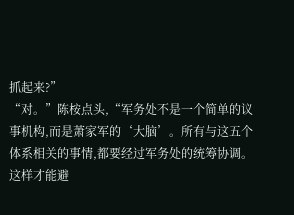抓起来?”
“对。”陈桉点头,“军务处不是一个简单的议事机构,而是萧家军的‘大脑’。所有与这五个体系相关的事情,都要经过军务处的统筹协调。
这样才能避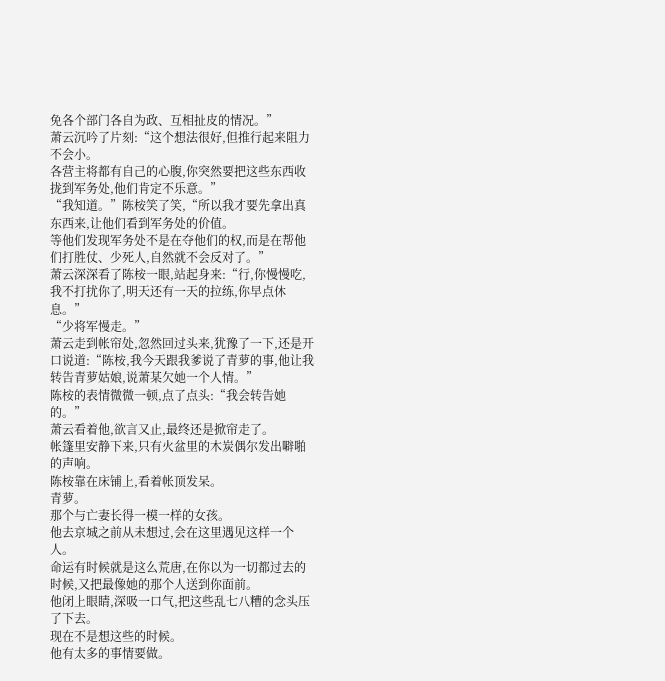免各个部门各自为政、互相扯皮的情况。”
萧云沉吟了片刻:“这个想法很好,但推行起来阻力不会小。
各营主将都有自己的心腹,你突然要把这些东西收拢到军务处,他们肯定不乐意。”
“我知道。”陈桉笑了笑,“所以我才要先拿出真东西来,让他们看到军务处的价值。
等他们发现军务处不是在夺他们的权,而是在帮他们打胜仗、少死人,自然就不会反对了。”
萧云深深看了陈桉一眼,站起身来:“行,你慢慢吃,我不打扰你了,明天还有一天的拉练,你早点休息。”
“少将军慢走。”
萧云走到帐帘处,忽然回过头来,犹豫了一下,还是开口说道:“陈桉,我今天跟我爹说了青萝的事,他让我转告青萝姑娘,说萧某欠她一个人情。”
陈桉的表情微微一顿,点了点头:“我会转告她的。”
萧云看着他,欲言又止,最终还是掀帘走了。
帐篷里安静下来,只有火盆里的木炭偶尔发出噼啪的声响。
陈桉靠在床铺上,看着帐顶发呆。
青萝。
那个与亡妻长得一模一样的女孩。
他去京城之前从未想过,会在这里遇见这样一个人。
命运有时候就是这么荒唐,在你以为一切都过去的时候,又把最像她的那个人送到你面前。
他闭上眼睛,深吸一口气,把这些乱七八糟的念头压了下去。
现在不是想这些的时候。
他有太多的事情要做。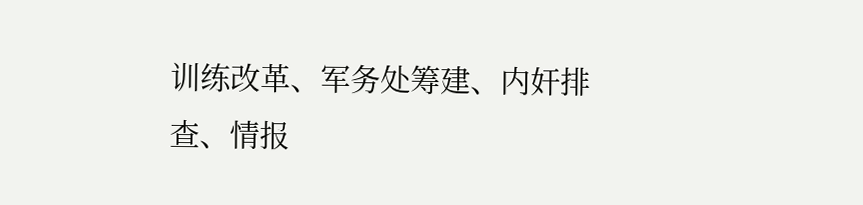训练改革、军务处筹建、内奸排查、情报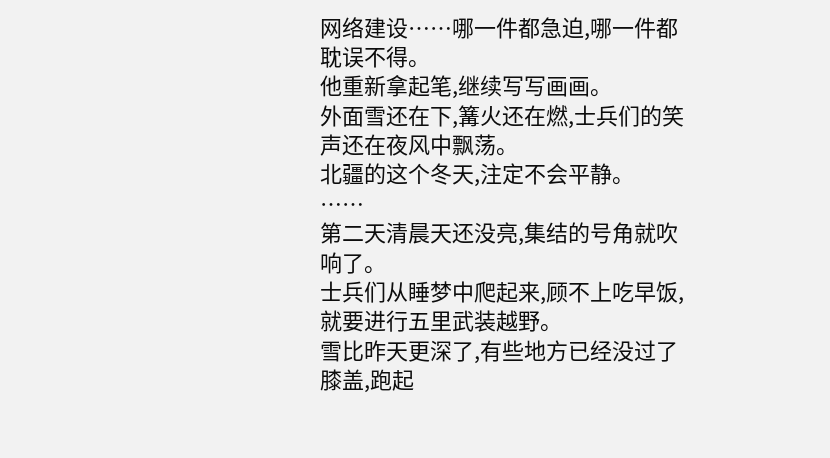网络建设……哪一件都急迫,哪一件都耽误不得。
他重新拿起笔,继续写写画画。
外面雪还在下,篝火还在燃,士兵们的笑声还在夜风中飘荡。
北疆的这个冬天,注定不会平静。
……
第二天清晨天还没亮,集结的号角就吹响了。
士兵们从睡梦中爬起来,顾不上吃早饭,就要进行五里武装越野。
雪比昨天更深了,有些地方已经没过了膝盖,跑起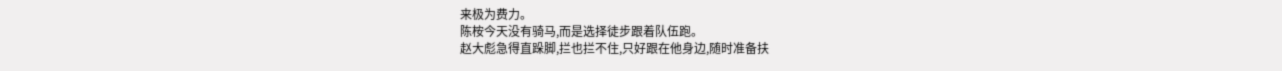来极为费力。
陈桉今天没有骑马,而是选择徒步跟着队伍跑。
赵大彪急得直跺脚,拦也拦不住,只好跟在他身边,随时准备扶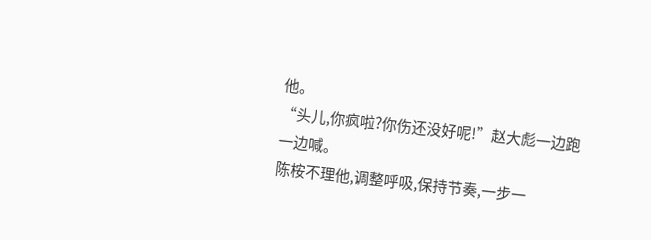他。
“头儿,你疯啦?你伤还没好呢!”赵大彪一边跑一边喊。
陈桉不理他,调整呼吸,保持节奏,一步一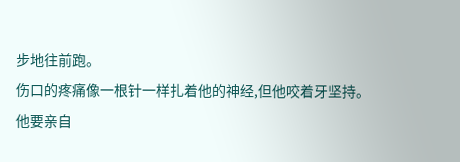步地往前跑。
伤口的疼痛像一根针一样扎着他的神经,但他咬着牙坚持。
他要亲自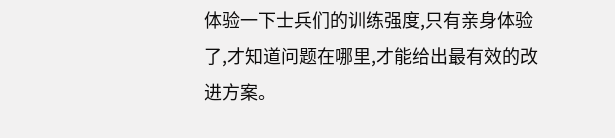体验一下士兵们的训练强度,只有亲身体验了,才知道问题在哪里,才能给出最有效的改进方案。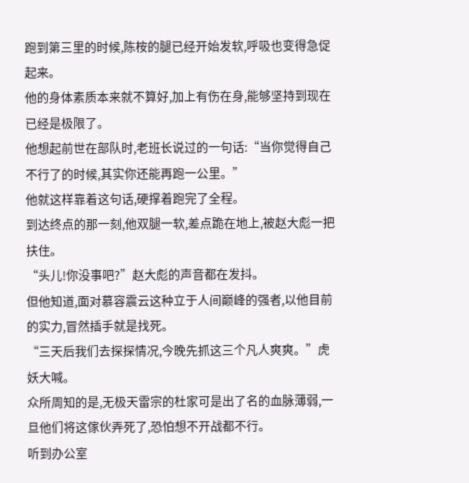跑到第三里的时候,陈桉的腿已经开始发软,呼吸也变得急促起来。
他的身体素质本来就不算好,加上有伤在身,能够坚持到现在已经是极限了。
他想起前世在部队时,老班长说过的一句话:“当你觉得自己不行了的时候,其实你还能再跑一公里。”
他就这样靠着这句话,硬撑着跑完了全程。
到达终点的那一刻,他双腿一软,差点跪在地上,被赵大彪一把扶住。
“头儿!你没事吧?”赵大彪的声音都在发抖。
但他知道,面对慕容震云这种立于人间巅峰的强者,以他目前的实力,冒然插手就是找死。
“三天后我们去探探情况,今晚先抓这三个凡人爽爽。”虎妖大喊。
众所周知的是,无极天雷宗的杜家可是出了名的血脉薄弱,一旦他们将这傢伙弄死了,恐怕想不开战都不行。
听到办公室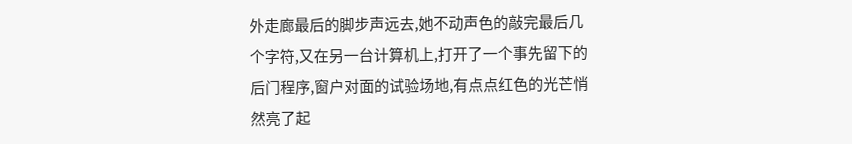外走廊最后的脚步声远去,她不动声色的敲完最后几个字符,又在另一台计算机上,打开了一个事先留下的后门程序,窗户对面的试验场地,有点点红色的光芒悄然亮了起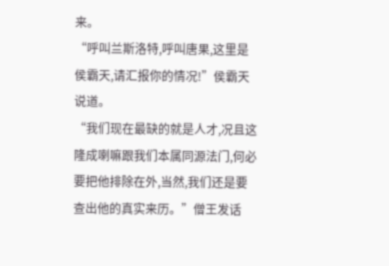来。
“呼叫兰斯洛特,呼叫唐果,这里是侯霸天,请汇报你的情况!”侯霸天说道。
“我们现在最缺的就是人才,况且这隆成喇嘛跟我们本属同源法门,何必要把他排除在外,当然,我们还是要查出他的真实来历。”僧王发话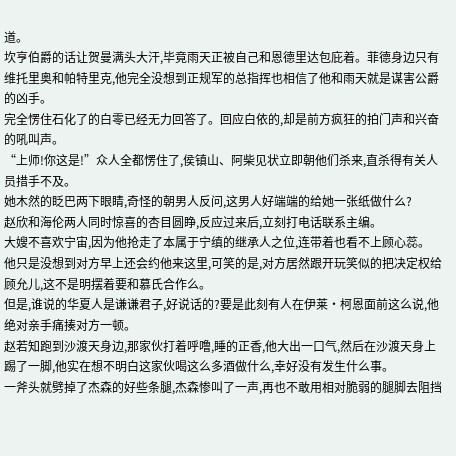道。
坎亨伯爵的话让贺曼满头大汗,毕竟雨天正被自己和恩德里达包庇着。菲德身边只有维托里奥和帕特里克,他完全没想到正规军的总指挥也相信了他和雨天就是谋害公爵的凶手。
完全愣住石化了的白零已经无力回答了。回应白依的,却是前方疯狂的拍门声和兴奋的吼叫声。
“上师!你这是!”众人全都愣住了,侯镇山、阿柴见状立即朝他们杀来,直杀得有关人员措手不及。
她木然的眨巴两下眼睛,奇怪的朝男人反问,这男人好端端的给她一张纸做什么?
赵欣和海伦两人同时惊喜的杏目圆睁,反应过来后,立刻打电话联系主编。
大嫂不喜欢宁宙,因为他抢走了本属于宁缜的继承人之位,连带着也看不上顾心蕊。
他只是没想到对方早上还会约他来这里,可笑的是,对方居然跟开玩笑似的把决定权给顾允儿,这不是明摆着要和慕氏合作么。
但是,谁说的华夏人是谦谦君子,好说话的?要是此刻有人在伊莱·柯恩面前这么说,他绝对亲手痛揍对方一顿。
赵若知跑到沙渡天身边,那家伙打着呼噜,睡的正香,他大出一口气,然后在沙渡天身上踢了一脚,他实在想不明白这家伙喝这么多酒做什么,幸好没有发生什么事。
一斧头就劈掉了杰森的好些条腿,杰森惨叫了一声,再也不敢用相对脆弱的腿脚去阻挡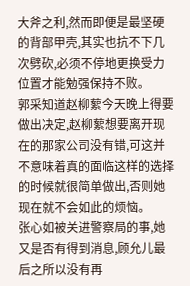大斧之利,然而即便是最坚硬的背部甲壳,其实也抗不下几次劈砍,必须不停地更换受力位置才能勉强保持不败。
郭采知道赵柳蕠今天晚上得要做出决定,赵柳蕠想要离开现在的那家公司没有错,可这并不意味着真的面临这样的选择的时候就很简单做出,否则她现在就不会如此的烦恼。
张心如被关进警察局的事,她又是否有得到消息,顾允儿最后之所以没有再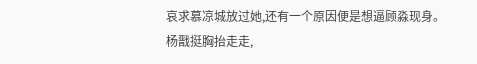哀求慕凉城放过她,还有一个原因便是想逼顾淼现身。
杨戬挺胸抬走走,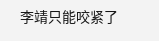李靖只能咬紧了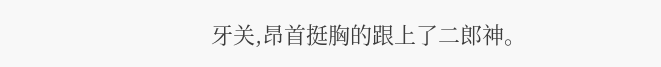牙关,昂首挺胸的跟上了二郎神。